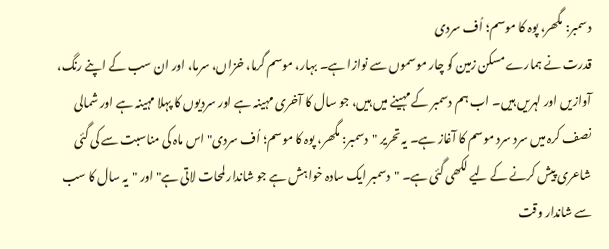دسمبر: مگھر، پوہ کا موسم؛ اُف سردی
قدرت نے ہمارے مسکن زمین کو چار موسموں سے نوازا ہے۔ بہار، موسم گرما، خزاں، سرما، اور ان سب کے اپنے رنگ، آوازیں اور لہریں ہیں۔ اب ہم دسمبر کے مہینے میں ہیں، جو سال کا آخری مہینہ ہے اور سردیوں کا پہلا مہینہ ہے اور شمالی نصف کرہ میں سرد سرد موسم کا آغاز ہے۔ یہ تحریر "دسمبر: مگھر، پوہ کا موسم؛ اُف سردی" اس ماہ کی مناسبت سے کی گئی شاعری پیش کرنے کے لیے لکھی گئی ہے۔ "دسمبر ایک سادہ خواہش ہے جو شاندار لمحات لاتی ہے" اور "یہ سال کا سب سے شاندار وقت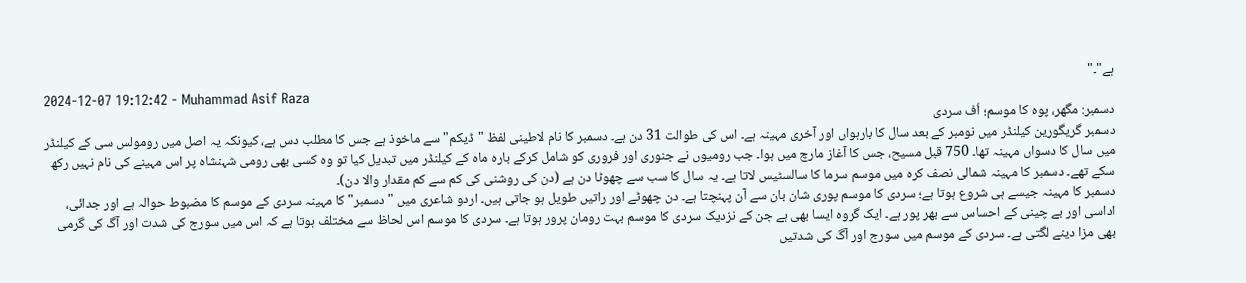ہے"۔"
2024-12-07 19:12:42 - Muhammad Asif Raza
دسمبر: مگھر، پوہ کا موسم؛ اُف سردی
دسمبر گریگورین کیلنڈر میں نومبر کے بعد سال کا بارہواں اور آخری مہینہ ہے۔ اس کی طوالت 31 دن ہے۔ دسمبر کا نام لاطینی لفظ "ڈیکم" سے ماخوذ ہے جس کا مطلب دس ہے، کیونکہ یہ اصل میں رومولس سی کے کیلنڈر میں سال کا دسواں مہینہ تھا۔ 750 قبل مسیح، جس کا آغاز مارچ میں ہوا۔ جب رومیوں نے جنوری اور فروری کو شامل کرکے بارہ ماہ کے کیلنڈر میں تبدیل کیا تو وہ کسی بھی رومی شہنشاہ پر اس مہینے کی نام نہیں رکھ سکے تھے۔ دسمبر کا مہینہ شمالی نصف کرہ میں موسم سرما کا سالسٹیس لاتا ہے۔ یہ سال کا سب سے چھوٹا دن ہے (دن کی روشنی کی کم سے کم مقدار والا دن)۔
دسمبر کا مہینہ جیسے ہی شروع ہوتا ہے؛ سردی کا موسم پوری شان بان سے آن پہنچتا ہے۔ دن چھوٹے اور راتیں طویل ہو جاتی ہیں۔ اردو شاعری میں " دسمبر" کا مہینہ سردی کے موسم کا مضبوط حوالہ ہے اور جدائی، اداسی اور بے چینی کے احساس سے بھر پور ہے۔ ایک گروہ ایسا بھی ہے جن کے نزدیک سردی کا موسم بہت رومان پرور ہوتا ہے۔ سردی کا موسم اس لحاظ سے مختلف ہوتا ہے کہ اس میں سورج کی شدت اور آگ کی گرمی بھی مزا دینے لگتی ہے۔ سردی کے موسم میں سورج اور آگ کی شدتیں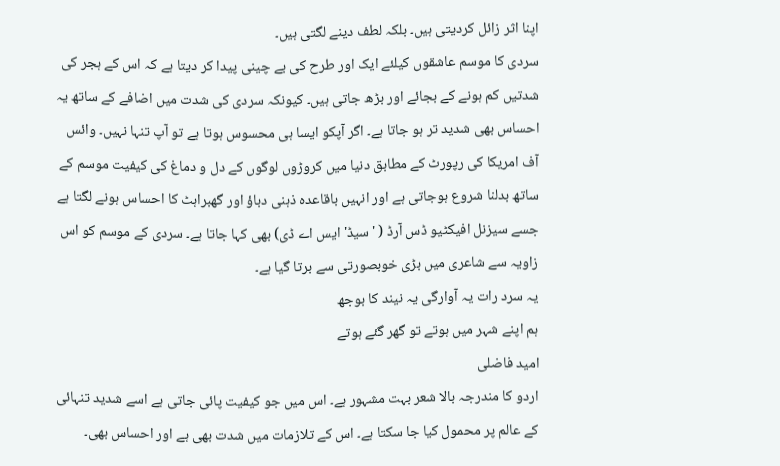اپنا اثر زائل کردیتی ہیں۔ بلکہ لطف دینے لگتی ہیں۔
سردی کا موسم عاشقوں کیلئے ایک اور طرح کی بے چینی پیدا کر دیتا ہے کہ اس کے ہجر کی شدتیں کم ہونے کے بجائے اور بڑھ جاتی ہیں۔ کیونکہ سردی کی شدت میں اضافے کے ساتھ یہ احساس بھی شدید تر ہو جاتا ہے۔ اگر آپکو ایسا ہی محسوس ہوتا ہے تو آپ تنہا نہیں۔ وائس آف امریکا کی رپورٹ کے مطابق دنیا میں کروڑوں لوگوں کے دل و دماغ کی کیفیت موسم کے ساتھ بدلنا شروع ہوجاتی ہے اور انہیں باقاعدہ ذہنی دباؤ اور گھبراہٹ کا احساس ہونے لگتا ہے جسے سیزنل افیکٹیو ڈس آرڈ ( 'سیڈ' ایس اے ڈی) بھی کہا جاتا ہے۔ سردی کے موسم کو اس زاویہ سے شاعری میں بڑی خوبصورتی سے برتا گیا ہے۔
یہ سرد رات یہ آوارگی یہ نیند کا بوجھ
ہم اپنے شہر میں ہوتے تو گھر گئے ہوتے
امید فاضلی
اردو کا مندرجہ بالا شعر بہت مشہور ہے۔ اس میں جو کیفیت پائی جاتی ہے اسے شدید تنہائی کے عالم پر محمول کیا جا سکتا ہے۔ اس کے تلازمات میں شدت بھی ہے اور احساس بھی۔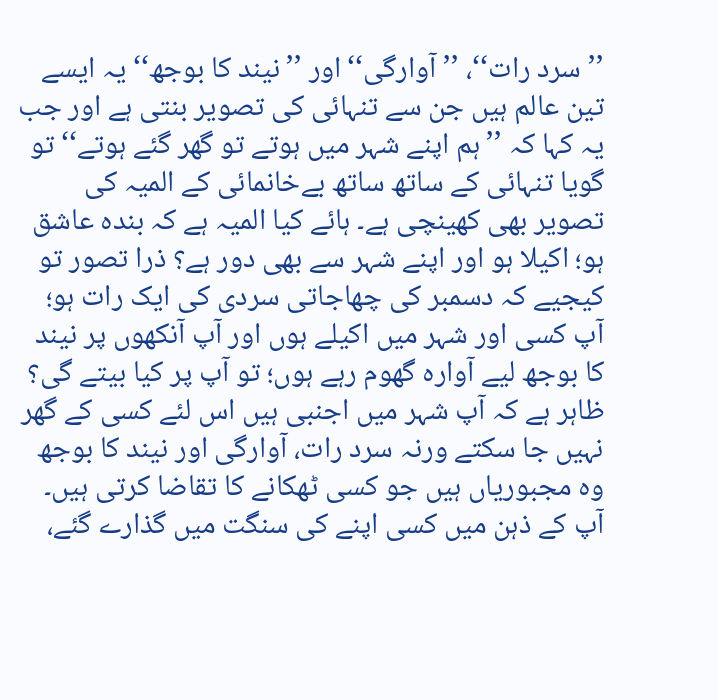’’سرد رات‘‘، ’’آوارگی‘‘اور ’’نیند کا بوجھ‘‘ یہ ایسے تین عالم ہیں جن سے تنہائی کی تصویر بنتی ہے اور جب یہ کہا کہ ’’ہم اپنے شہر میں ہوتے تو گھر گئے ہوتے‘‘ تو گویا تنہائی کے ساتھ ساتھ بےخانمائی کے المیہ کی تصویر بھی کھینچی ہے۔ ہائے کیا المیہ ہے کہ بندہ عاشق ہو؛ اکیلا ہو اور اپنے شہر سے بھی دور ہے؟ ذرا تصور تو کیجیے کہ دسمبر کی چھاجاتی سردی کی ایک رات ہو؛ آپ کسی اور شہر میں اکیلے ہوں اور آپ آنکھوں پر نیند کا بوجھ لیے آوارہ گھوم رہے ہوں؛ تو آپ پر کیا بیتے گی؟ ظاہر ہے کہ آپ شہر میں اجنبی ہیں اس لئے کسی کے گھر نہیں جا سکتے ورنہ سرد رات، آوارگی اور نیند کا بوجھ وہ مجبوریاں ہیں جو کسی ٹھکانے کا تقاضا کرتی ہیں۔ آپ کے ذہن میں کسی اپنے کی سنگت میں گذارے گئے،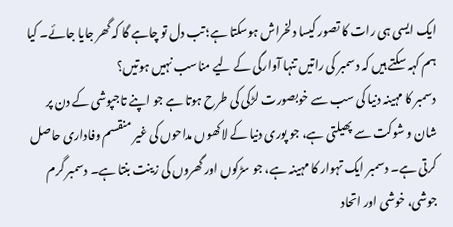ایک ایسی ہی رات کا تصور کیسا دلخراش ہوسکتا ہے؛ تب دل تو چاہے گا کہ گھر جایا جائے۔ کیا ہم کہہ سکتے ہیں کہ دسمبر کی راتیں تنہا آوارگی کے لیے مناسب نہیں ہوتیں؟
دسمبر کا مہینہ دنیا کی سب سے خوبصورت لڑکی کی طرح ہوتا ہے جو اپنے تاجپوشی کے دن پر شان و شوکت سے پھیلتی ہے، جو پوری دنیا کے لاکھوں مداحوں کی غیر منقسم وفاداری حاصل کرتی ہے۔ دسمبر ایک تہوار کا مہینہ ہے، جو سڑکوں اور گھروں کی زینت بنتا ہے۔ دسمبر گرم جوشی، خوشی اور اتحاد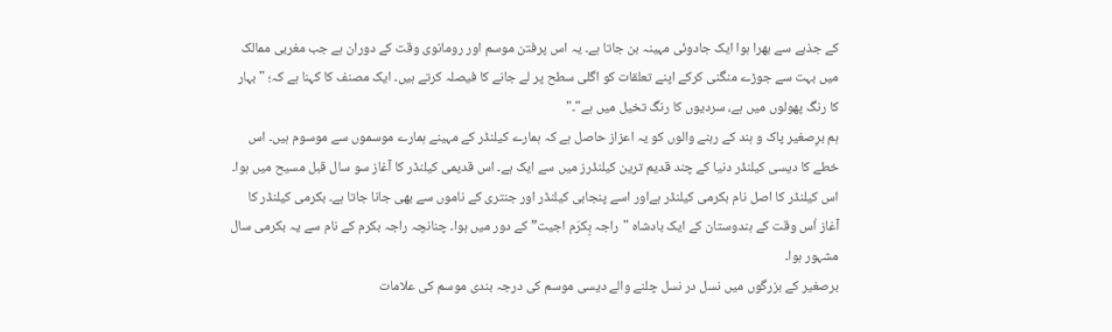کے جذبے سے بھرا ہوا ایک جادوئی مہینہ بن جاتا ہے۔ یہ اس پرفتن موسم اور رومانوی وقت کے دوران ہے جب مغربی ممالک میں بہت سے جوڑے منگنی کرکے اپنے تعلقات کو اگلی سطح پر لے جانے کا فیصلہ کرتے ہیں۔ ایک مصنف کا کہنا ہے کہ؛ "بہار کا رنگ پھولوں میں ہے، سردیوں کا رنگ تخیل میں ہے"۔"
ہم برِصغیر پاک و ہند کے رہنے والوں کو یہ اعزاز حاصل ہے کہ ہمارے کیلنڈر کے مہینے ہمارے موسموں سے موسوم ہیں۔ اس خطے کا دیسی کیلنڈر دنیا کے چند قدیم ترین کیلنڈرز میں سے ایک ہے۔ اس قدیمی کیلنڈر کا آغاز سو سال قبل مسیح میں ہوا۔ اس کیلنڈر کا اصل نام بکرمی کیلنڈر ہےاور اسے پنجابی کیلنڈر اور جنتری کے ناموں سے بھی جانا جاتا ہے۔ بکرمی کیلنڈر کا آغاز اُس وقت کے ہندوستان کے ایک بادشاہ "راجہ بِکرَم اجیت” کے دور میں ہوا۔ چنانچہ راجہ بکرم کے نام سے یہ بکرمی سال مشہور ہوا۔
برصغیر کے بزرگوں میں نسل در نسل چلنے والے دیسی موسم کی درجہ بندی موسم کی علامات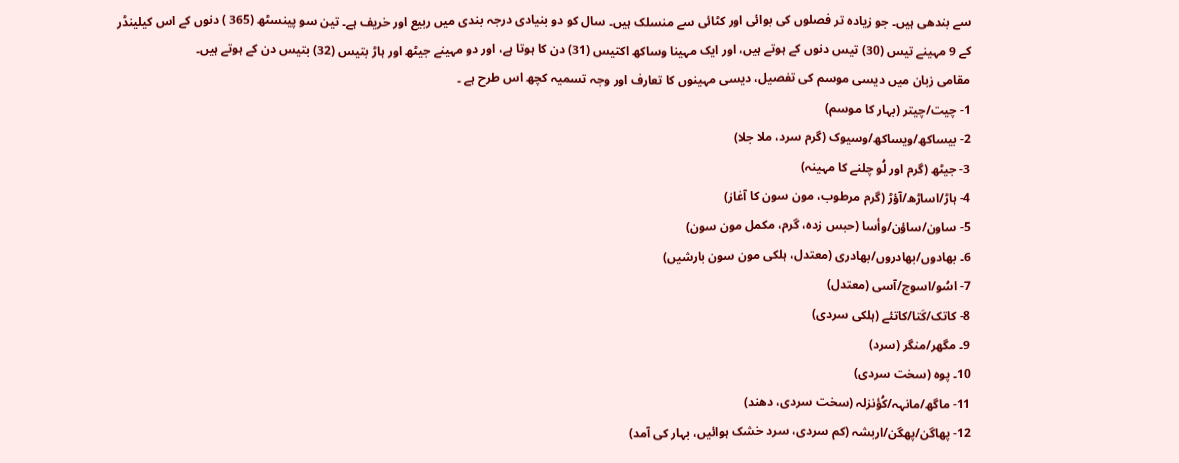سے بندھی ہیں۔ جو زیادہ تر فصلوں کی بوائی اور کٹائی سے منسلک ہیں۔ سال کو دو بنیادی درجہ بندی میں ربیع اور خریف ہے۔ تین سو پینسٹھ (365 ) دنوں کے اس کیلینڈر کے 9 مہینے تیس (30) تیس دنوں کے ہوتے ہیں، اور ایک مہینا وساکھ اکتیس (31) دن کا ہوتا ہے، اور دو مہینے جیٹھ اور ہاڑ بتیس (32) بتیس دن کے ہوتے ہیں۔
مقامی زبان میں دیسی موسم کی تفصیل، دیسی مہینوں کا تعارف اور وجہ تسمیہ کچھ اس طرح ہے ۔
1- چیت/چیتر (بہار کا موسم)
2- بیساکھ/ویساکھ/وسیوک (گرم سرد، ملا جلا)
3- جیٹھ (گرم اور لُو چلنے کا مہینہ)
4- ہاڑ/اساڑھ/آؤڑ (گرم مرطوب، مون سون کا آغاز)
5- ساون/ساؤن/وأسا (حبس زدہ، گرم، مکمل مون سون)
6۔ بھادوں/بھادروں/بھادری (معتدل، ہلکی مون سون بارشیں)
7- اسُو/اسوج/آسی (معتدل)
8- کاتک/کَتا/کاتئے (ہلکی سردی)
9۔ مگھر/منگر (سرد)
10۔ پوہ (سخت سردی)
11- ماگھ/مانہہ/کُؤنزلہ (سخت سردی، دھند)
12- پھاگن/پھگن/اربشہ (کم سردی، سرد خشک ہوائیں، بہار کی آمد)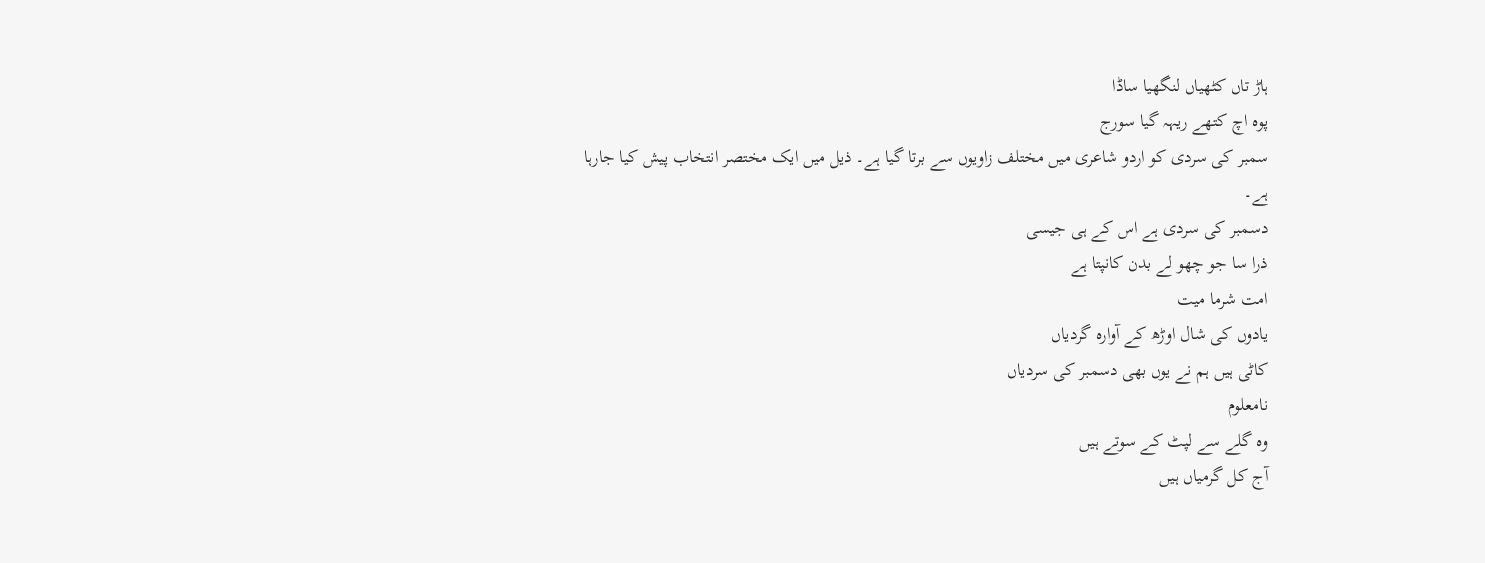ہاڑ تاں کٹھیاں لنگھیا ساڈا
پوہ اچ کتھے ریہہ گیا سورج
سمبر کی سردی کو اردو شاعری میں مختلف زاویوں سے برتا گیا ہے۔ ذیل میں ایک مختصر انتخاب پیش کیا جارہا ہے۔
دسمبر کی سردی ہے اس کے ہی جیسی
ذرا سا جو چھو لے بدن کانپتا ہے
امت شرما میت
یادوں کی شال اوڑھ کے آوارہ گردیاں
کاٹی ہیں ہم نے یوں بھی دسمبر کی سردیاں
نامعلوم
وہ گلے سے لپٹ کے سوتے ہیں
آج کل گرمیاں ہیں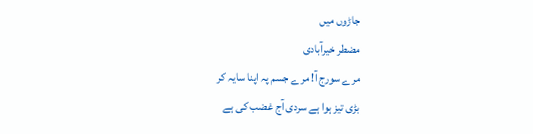جاڑوں میں
مضطر خیرآبادی
مرے سورج آ! مرے جسم پہ اپنا سایہ کر
بڑی تیز ہوا ہے سردی آج غضب کی ہے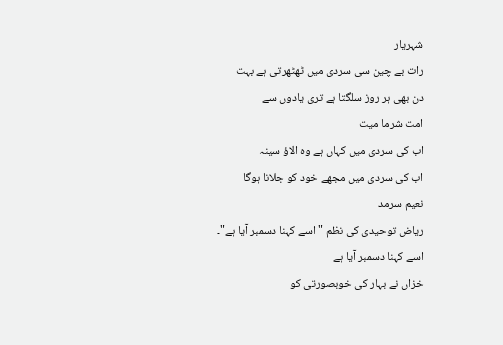شہریار
رات بے چین سی سردی میں ٹھٹھرتی ہے بہت
دن بھی ہر روز سلگتا ہے تری یادوں سے
امت شرما میت
اب کی سردی میں کہاں ہے وہ الاؤ سینہ
اب کی سردی میں مجھے خود کو جلانا ہوگا
نعیم سرمد
ریاض توحیدی کی نظم " اسے کہنا دسمبر آیا ہے"۔
اسے کہنا دسمبر آیا ہے
خزاں نے بہار کی خوبصورتی کو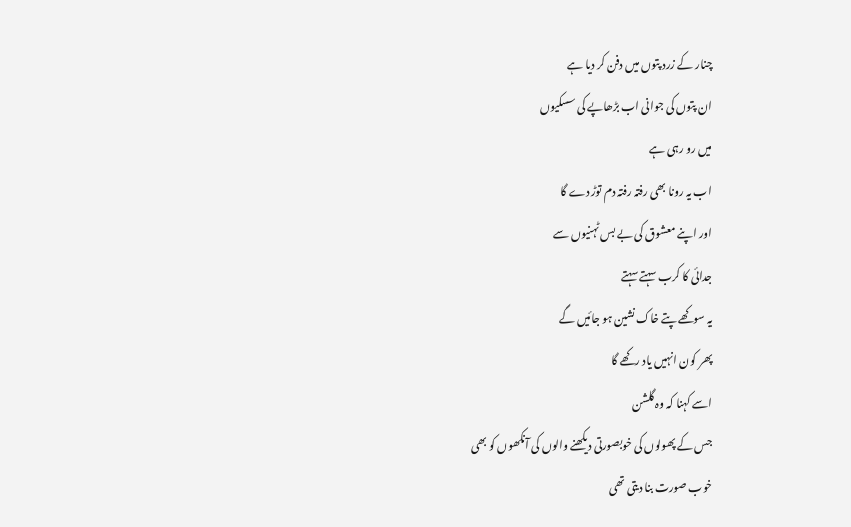چنار کے زرد پتوں میں دفن کر دیا ہے
ان پتوں کی جوانی اب بڑھاپے کی سسکیوں
میں رو رہی ہے
اب یہ رونا بھی رفتہ رفتہ دم توڑ دے گا
اور اپنے معشوق کی بے بس ٹہنیوں سے
جدائی کا کرب سہتے سہتے
یہ سوکھے پتے خاک نشین ہو جائیں گے
پھر کون انہیں یاد رکھے گا
اسے کہنا کہ وہ گلشن
جس کے پھولوں کی خوبصورتی دیکھنے والوں کی آنکھوں کو بھی
خوب صورت بنا دیتی تھی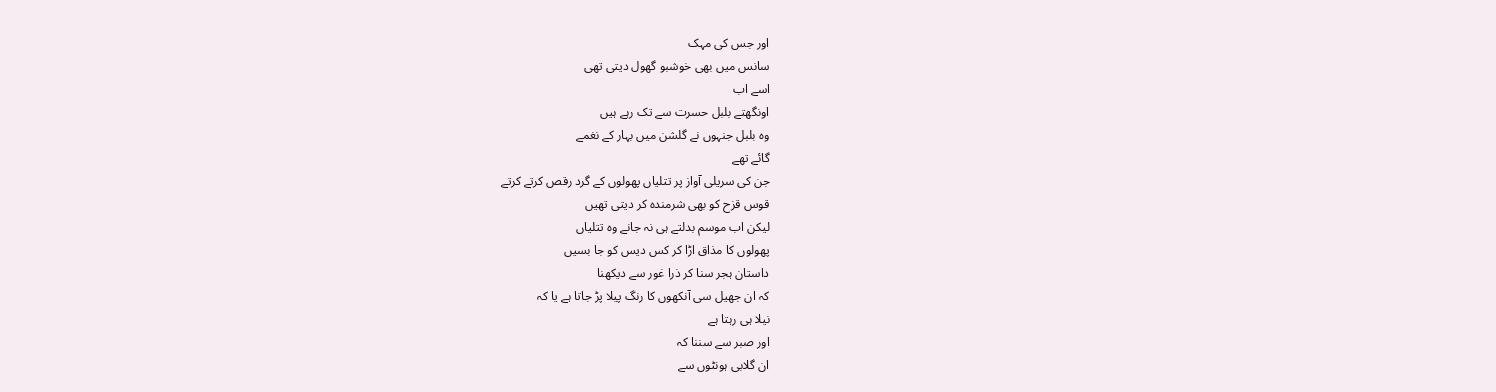اور جس کی مہک
سانس میں بھی خوشبو گھول دیتی تھی
اسے اب
اونگھتے بلبل حسرت سے تک رہے ہیں
وہ بلبل جنہوں نے گلشن میں بہار کے نغمے
گائے تھے
جن کی سریلی آواز پر تتلیاں پھولوں کے گرد رقص کرتے کرتے
قوس قزح کو بھی شرمندہ کر دیتی تھیں
لیکن اب موسم بدلتے ہی نہ جانے وہ تتلیاں
پھولوں کا مذاق اڑا کر کس دیس کو جا بسیں
داستان ہجر سنا کر ذرا غور سے دیکھنا
کہ ان جھیل سی آنکھوں کا رنگ پیلا پڑ جاتا ہے یا کہ
نیلا ہی رہتا ہے
اور صبر سے سننا کہ
ان گلابی ہونٹوں سے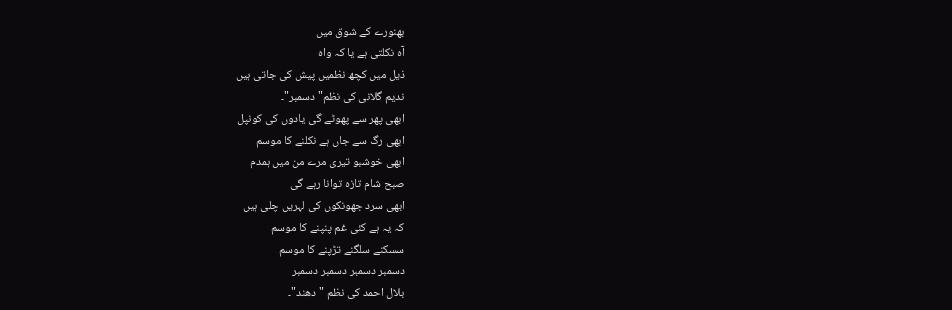بھنورے کے شوق میں
آہ نکلتی ہے یا کہ واہ
ذیل میں کچھ نظمیں پیش کی جاتی ہیں
ندیم گلانی کی نظم" دسمبر"۔
ابھی پھر سے پھوٹے گی یادوں کی کونپل
ابھی رگ سے جاں ہے نکلنے کا موسم
ابھی خوشبو تیری مرے من میں ہمدم
صبح شام تازہ توانا رہے گی
ابھی سرد جھونکوں کی لہریں چلی ہیں
کہ یہ ہے کئی غم پنپنے کا موسم
سسکنے سلگنے تڑپنے کا موسم
دسمبر دسمبر دسمبر دسمبر
بلال احمد کی نظم "دھند"۔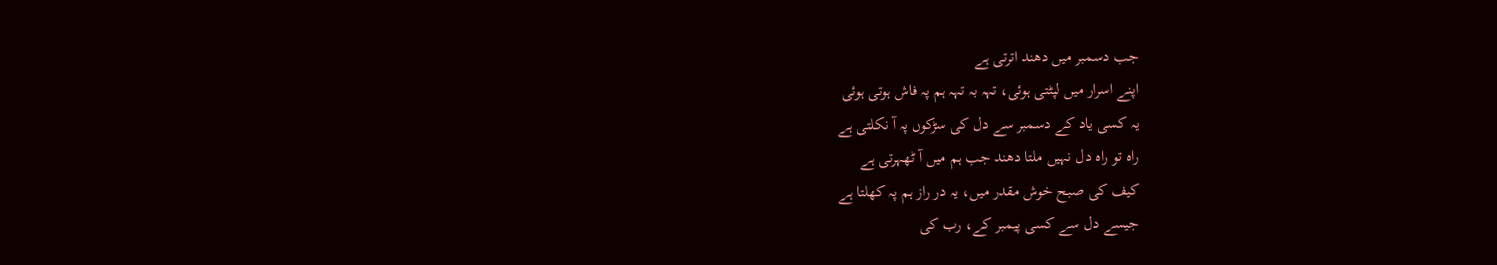جب دسمبر میں دھند اترتی ہے
اپنے اسرار میں لپٹتی ہوئی، تہہ بہ تہہ ہم پہ فاش ہوتی ہوئی
یہ کسی یاد کے دسمبر سے دل کی سڑکوں پہ آ نکلتی ہے
راہ تو راہ دل نہیں ملتا دھند جب ہم میں آ ٹھہرتی ہے
کیف کی صبح خوش مقدر میں، یہ در راز ہم پہ کھلتا ہے
جیسے دل سے کسی پیمبر کے، رب کی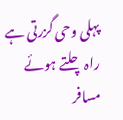پہلی وحی گزرتی ہے
راہ چلتے ہوئے مسافر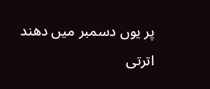پر یوں دسمبر میں دھند اترتی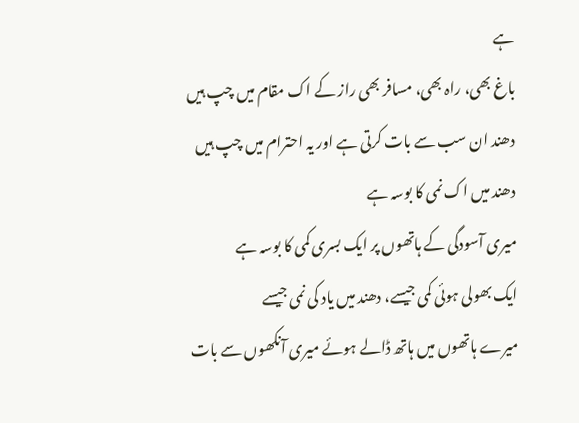ہے
باغ بھی، راہ بھی، مسافر بھی راز کے اک مقام میں چپ ہیں
دھند ان سب سے بات کرتی ہے اور یہ احترام میں چپ ہیں
دھند میں اک نمی کا بوسہ ہے
میری آسودگی کے ہاتھوں پر ایک بسری کمی کا بوسہ ہے
ایک بھولی ہوئی کمی جیسے، دھند میں یاد کی نمی جیسے
میرے ہاتھوں میں ہاتھ ڈالے ہوئے میری آنکھوں سے بات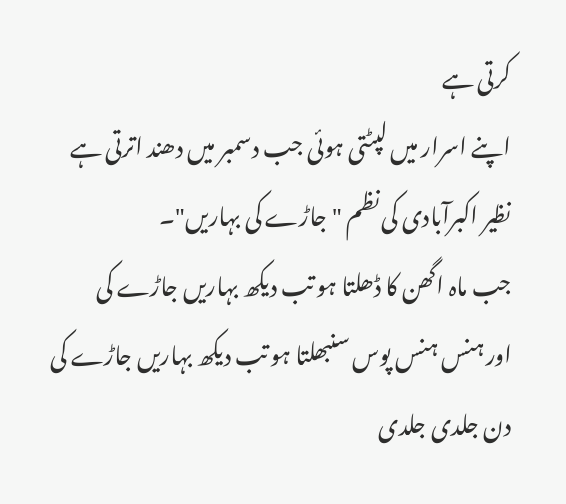کرتی ہے
اپنے اسرار میں لپٹتی ہوئی جب دسمبر میں دھند اترتی ہے
نظیر اکبرآبادی کی نظم "جاڑے کی بہاریں"۔
جب ماہ اگھن کا ڈھلتا ہو تب دیکھ بہاریں جاڑے کی
اور ہنس ہنس پوس سنبھلتا ہو تب دیکھ بہاریں جاڑے کی
دن جلدی جلدی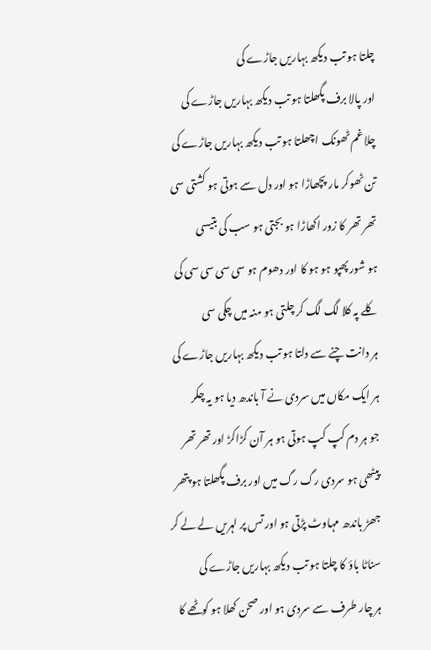چلتا ہو تب دیکھ بہاریں جاڑے کی
اور پالا برف پگھلتا ہو تب دیکھ بہاریں جاڑے کی
چلا غم ٹھونک اچھلتا ہو تب دیکھ بہاریں جاڑے کی
تن ٹھوکر مار پچھاڑا ہو اور دل سے ہوتی ہو کشتی سی
تھر تھر کا زور اکھاڑا ہو بجتی ہو سب کی بتیسی
ہو شور پھپو ہو ہو کا اور دھوم ہو سی سی سی سی کی
کلے پہ کلا لگ لگ کر چلتی ہو منہ میں چکی سی
ہر دانت چنے سے دلتا ہو تب دیکھ بہاریں جاڑے کی
ہر ایک مکاں میں سردی نے آ باندھ دیا ہو یہ چکر
جو ہر دم کپ کپ ہوتی ہو ہر آن کڑاکڑ اور تھر تھر
پیٹھی ہو سردی رگ رگ میں اور برف پگھلتا ہو پتھر
جھڑ باندھ مہاوٹ پڑتی ہو اور تس پر لہریں لے لے کر
سناٹا باؤ کا چلتا ہو تب دیکھ بہاریں جاڑے کی
ہر چار طرف سے سردی ہو اور صحن کھلا ہو کوٹھے کا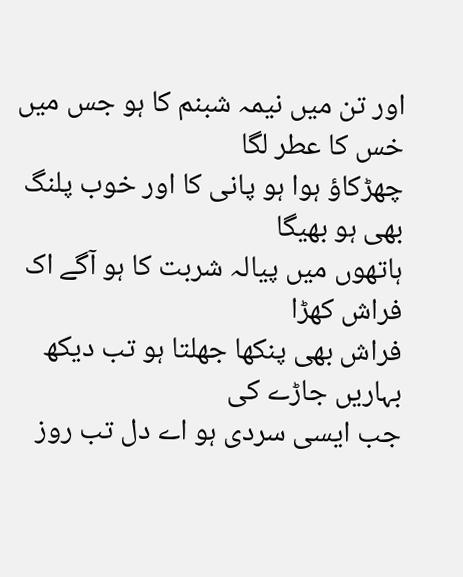اور تن میں نیمہ شبنم کا ہو جس میں خس کا عطر لگا
چھڑکاؤ ہوا ہو پانی کا اور خوب پلنگ بھی ہو بھیگا
ہاتھوں میں پیالہ شربت کا ہو آگے اک فراش کھڑا
فراش بھی پنکھا جھلتا ہو تب دیکھ بہاریں جاڑے کی
جب ایسی سردی ہو اے دل تب روز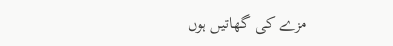مزے کی گھاتیں ہوں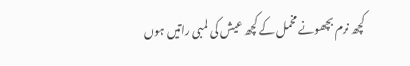کچھ نرم بچھونے مخمل کے کچھ عیش کی لمبی راتیں ہوں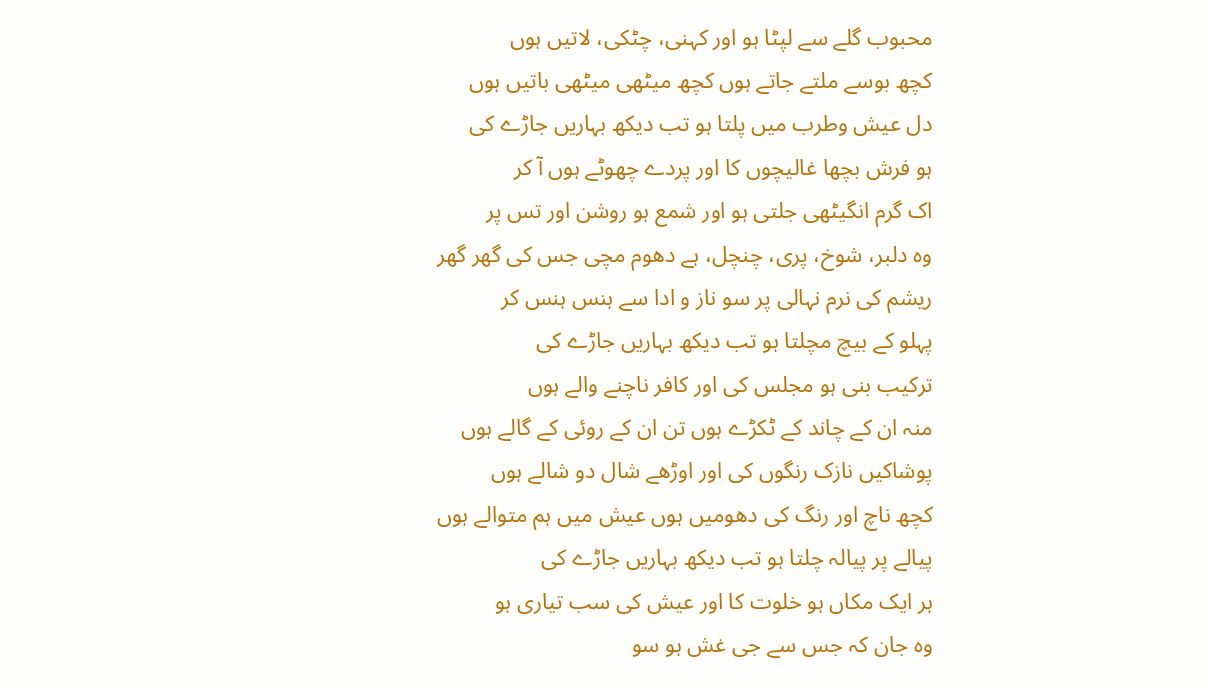محبوب گلے سے لپٹا ہو اور کہنی، چٹکی، لاتیں ہوں
کچھ بوسے ملتے جاتے ہوں کچھ میٹھی میٹھی باتیں ہوں
دل عیش وطرب میں پلتا ہو تب دیکھ بہاریں جاڑے کی
ہو فرش بچھا غالیچوں کا اور پردے چھوٹے ہوں آ کر
اک گرم انگیٹھی جلتی ہو اور شمع ہو روشن اور تس پر
وہ دلبر، شوخ، پری، چنچل، ہے دھوم مچی جس کی گھر گھر
ریشم کی نرم نہالی پر سو ناز و ادا سے ہنس ہنس کر
پہلو کے بیچ مچلتا ہو تب دیکھ بہاریں جاڑے کی
ترکیب بنی ہو مجلس کی اور کافر ناچنے والے ہوں
منہ ان کے چاند کے ٹکڑے ہوں تن ان کے روئی کے گالے ہوں
پوشاکیں نازک رنگوں کی اور اوڑھے شال دو شالے ہوں
کچھ ناچ اور رنگ کی دھومیں ہوں عیش میں ہم متوالے ہوں
پیالے پر پیالہ چلتا ہو تب دیکھ بہاریں جاڑے کی
ہر ایک مکاں ہو خلوت کا اور عیش کی سب تیاری ہو
وہ جان کہ جس سے جی غش ہو سو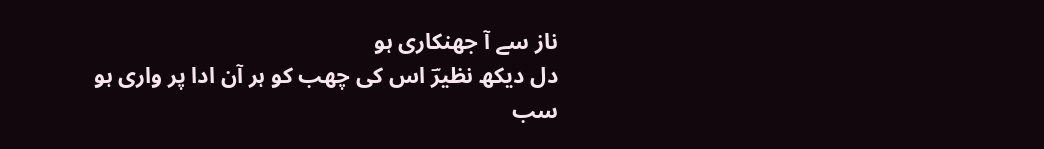ناز سے آ جھنکاری ہو
دل دیکھ نظیرؔ اس کی چھب کو ہر آن ادا پر واری ہو
سب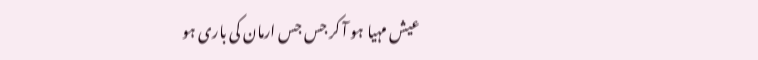عیش مہیا ہو آ کر جس جس ارمان کی باری ہو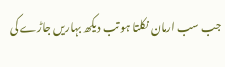جب سب ارمان نکلتا ہو تب دیکھ بہاریں جاڑے کی